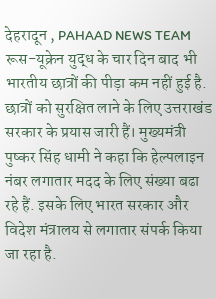देहरादून , PAHAAD NEWS TEAM
रूस-यूक्रेन युद्ध के चार दिन बाद भी भारतीय छात्रों की पीड़ा कम नहीं हुई है. छात्रों को सुरक्षित लाने के लिए उत्तराखंड सरकार के प्रयास जारी हैं। मुख्यमंत्री पुष्कर सिंह धामी ने कहा कि हेल्पलाइन नंबर लगातार मदद के लिए संख्या बढा रहे हैं. इसके लिए भारत सरकार और विदेश मंत्रालय से लगातार संपर्क किया जा रहा है.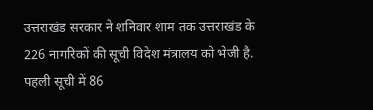उत्तराखंड सरकार ने शनिवार शाम तक उत्तराखंड के 226 नागरिकों की सूची विदेश मंत्रालय को भेजी है. पहली सूची में 86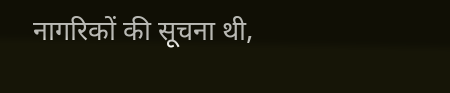नागरिकों की सूचना थी,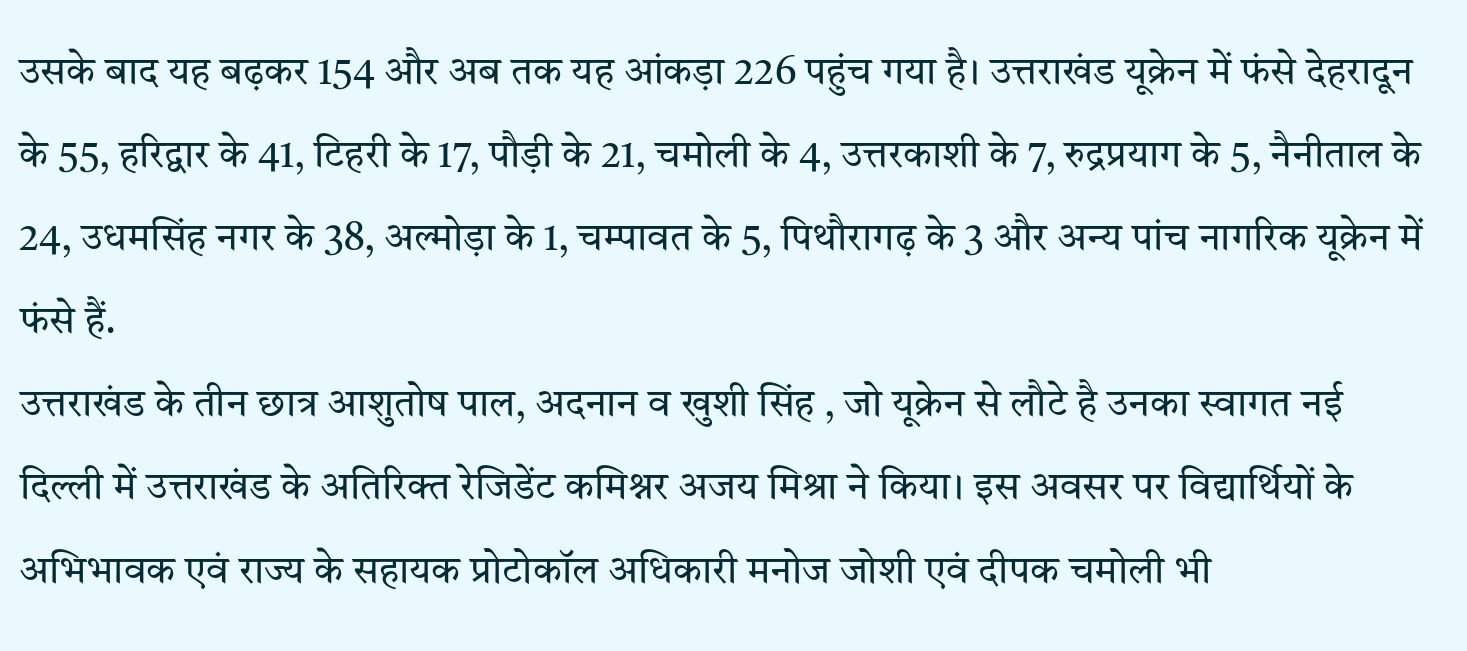उसके बाद यह बढ़कर 154 और अब तक यह आंकड़ा 226 पहुंच गया है। उत्तराखंड यूक्रेन में फंसे देहरादून के 55, हरिद्वार के 41, टिहरी के 17, पौड़ी के 21, चमोली के 4, उत्तरकाशी के 7, रुद्रप्रयाग के 5, नैनीताल के 24, उधमसिंह नगर के 38, अल्मोड़ा के 1, चम्पावत के 5, पिथौरागढ़ के 3 और अन्य पांच नागरिक यूक्रेन में फंसे हैं.
उत्तराखंड के तीन छात्र आशुतोष पाल, अदनान व खुशी सिंह , जो यूक्रेन से लौटे है उनका स्वागत नई दिल्ली में उत्तराखंड के अतिरिक्त रेजिडेंट कमिश्नर अजय मिश्रा ने किया। इस अवसर पर विद्यार्थियों के अभिभावक एवं राज्य के सहायक प्रोटोकॉल अधिकारी मनोज जोशी एवं दीपक चमोली भी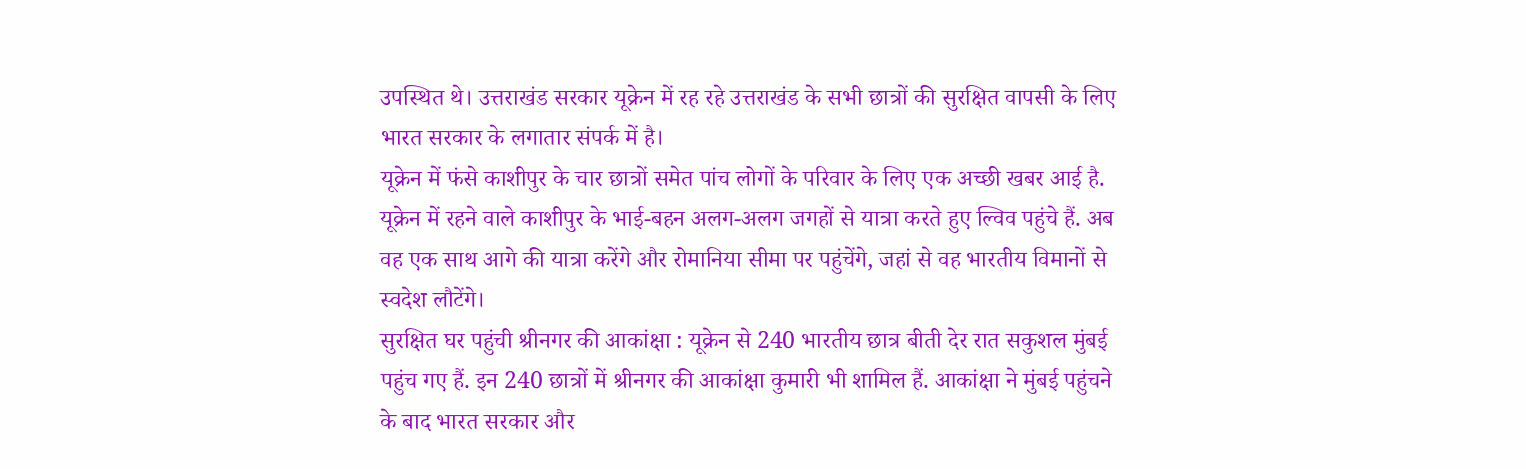उपस्थित थे। उत्तराखंड सरकार यूक्रेन में रह रहे उत्तराखंड के सभी छात्रों की सुरक्षित वापसी के लिए भारत सरकार के लगातार संपर्क में है।
यूक्रेन में फंसे काशीपुर के चार छात्रों समेत पांच लोगों के परिवार के लिए एक अच्छी खबर आई है. यूक्रेन में रहने वाले काशीपुर के भाई-बहन अलग-अलग जगहों से यात्रा करते हुए ल्विव पहुंचे हैं. अब वह एक साथ आगे की यात्रा करेंगे और रोमानिया सीमा पर पहुंचेंगे, जहां से वह भारतीय विमानों से स्वदेश लौटेंगे।
सुरक्षित घर पहुंची श्रीनगर की आकांक्षा : यूक्रेन से 240 भारतीय छात्र बीती देर रात सकुशल मुंबई पहुंच गए हैं. इन 240 छात्रों में श्रीनगर की आकांक्षा कुमारी भी शामिल हैं. आकांक्षा ने मुंबई पहुंचने के बाद भारत सरकार और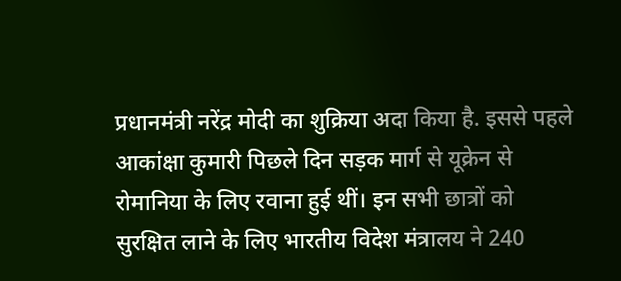प्रधानमंत्री नरेंद्र मोदी का शुक्रिया अदा किया है. इससे पहले आकांक्षा कुमारी पिछले दिन सड़क मार्ग से यूक्रेन से रोमानिया के लिए रवाना हुई थीं। इन सभी छात्रों को सुरक्षित लाने के लिए भारतीय विदेश मंत्रालय ने 240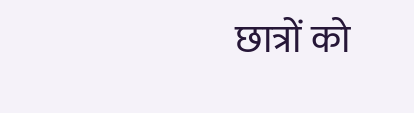छात्रों को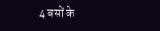4 बसों के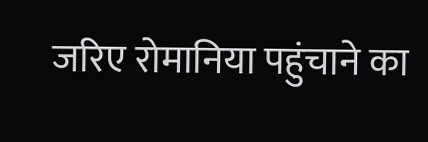जरिए रोमानिया पहुंचाने का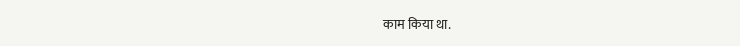काम किया था.